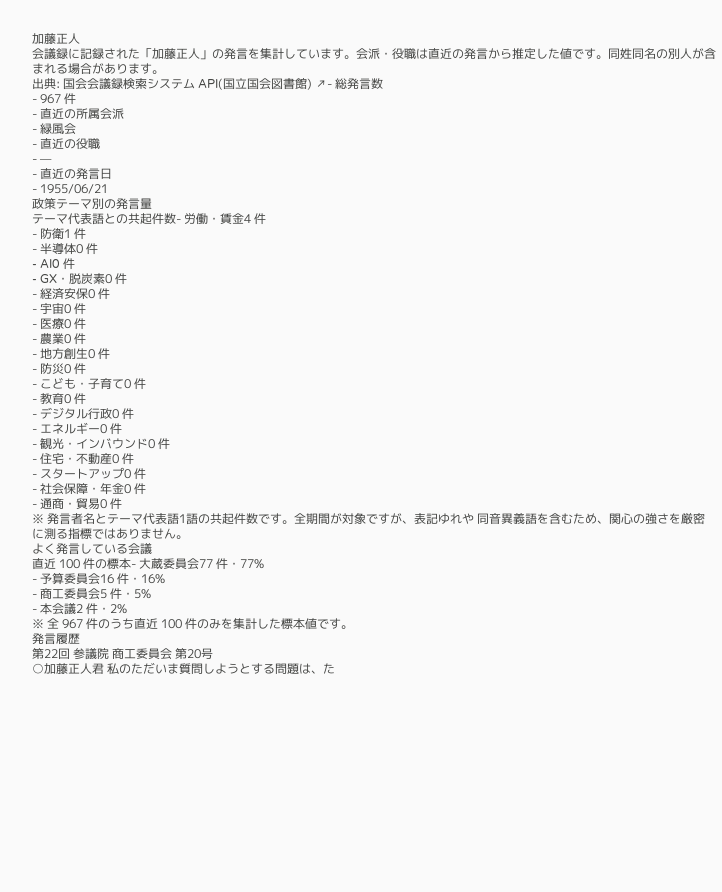加藤正人
会議録に記録された「加藤正人」の発言を集計しています。会派・役職は直近の発言から推定した値です。同姓同名の別人が含まれる場合があります。
出典: 国会会議録検索システム API(国立国会図書館) ↗- 総発言数
- 967 件
- 直近の所属会派
- 緑風会
- 直近の役職
- —
- 直近の発言日
- 1955/06/21
政策テーマ別の発言量
テーマ代表語との共起件数- 労働・賃金4 件
- 防衛1 件
- 半導体0 件
- AI0 件
- GX・脱炭素0 件
- 経済安保0 件
- 宇宙0 件
- 医療0 件
- 農業0 件
- 地方創生0 件
- 防災0 件
- こども・子育て0 件
- 教育0 件
- デジタル行政0 件
- エネルギー0 件
- 観光・インバウンド0 件
- 住宅・不動産0 件
- スタートアップ0 件
- 社会保障・年金0 件
- 通商・貿易0 件
※ 発言者名とテーマ代表語1語の共起件数です。全期間が対象ですが、表記ゆれや 同音異義語を含むため、関心の強さを厳密に測る指標ではありません。
よく発言している会議
直近 100 件の標本- 大蔵委員会77 件・77%
- 予算委員会16 件・16%
- 商工委員会5 件・5%
- 本会議2 件・2%
※ 全 967 件のうち直近 100 件のみを集計した標本値です。
発言履歴
第22回 参議院 商工委員会 第20号
○加藤正人君 私のただいま質問しようとする問題は、た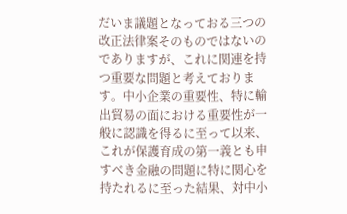だいま議題となっておる三つの改正法律案そのものではないのでありますが、これに関連を持つ重要な問題と考えております。中小企業の重要性、特に輸出貿易の面における重要性が一般に認識を得るに至って以来、これが保護育成の第一義とも申すべき金融の問題に特に関心を持たれるに至った結果、対中小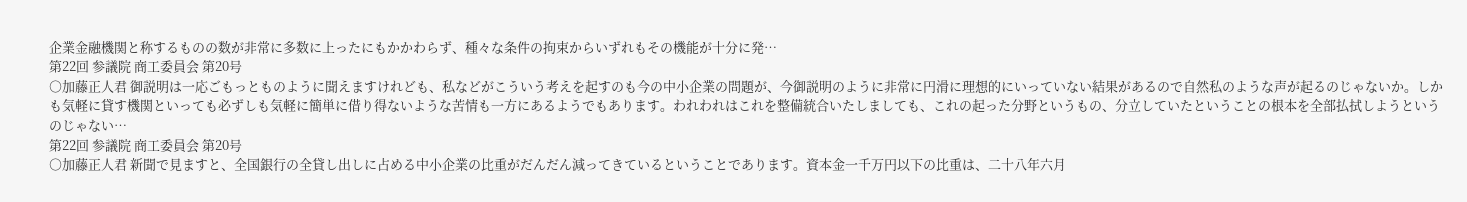企業金融機関と称するものの数が非常に多数に上ったにもかかわらず、種々な条件の拘束からいずれもその機能が十分に発…
第22回 参議院 商工委員会 第20号
○加藤正人君 御説明は一応ごもっとものように聞えますけれども、私などがこういう考えを起すのも今の中小企業の問題が、今御説明のように非常に円滑に理想的にいっていない結果があるので自然私のような声が起るのじゃないか。しかも気軽に貸す機関といっても必ずしも気軽に簡単に借り得ないような苦情も一方にあるようでもあります。われわれはこれを整備統合いたしましても、これの起った分野というもの、分立していたということの根本を全部払拭しようというのじゃない…
第22回 参議院 商工委員会 第20号
○加藤正人君 新聞で見ますと、全国銀行の全貸し出しに占める中小企業の比重がだんだん減ってきているということであります。資本金一千万円以下の比重は、二十八年六月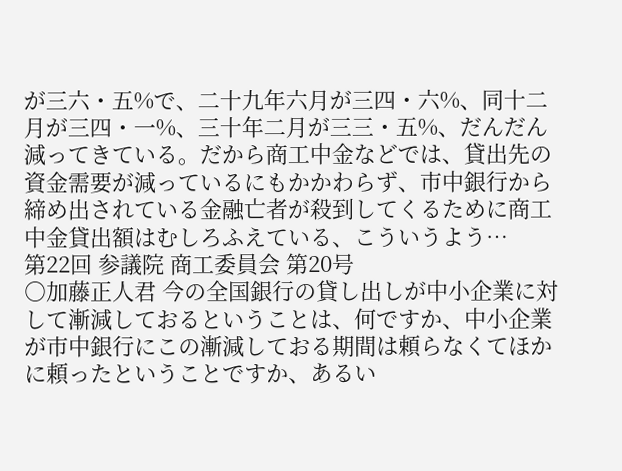が三六・五%で、二十九年六月が三四・六%、同十二月が三四・一%、三十年二月が三三・五%、だんだん減ってきている。だから商工中金などでは、貸出先の資金需要が減っているにもかかわらず、市中銀行から締め出されている金融亡者が殺到してくるために商工中金貸出額はむしろふえている、こういうよう…
第22回 参議院 商工委員会 第20号
○加藤正人君 今の全国銀行の貸し出しが中小企業に対して漸減しておるということは、何ですか、中小企業が市中銀行にこの漸減しておる期間は頼らなくてほかに頼ったということですか、あるい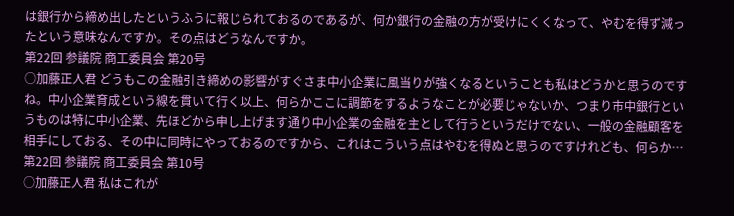は銀行から締め出したというふうに報じられておるのであるが、何か銀行の金融の方が受けにくくなって、やむを得ず減ったという意味なんですか。その点はどうなんですか。
第22回 参議院 商工委員会 第20号
○加藤正人君 どうもこの金融引き締めの影響がすぐさま中小企業に風当りが強くなるということも私はどうかと思うのですね。中小企業育成という線を貫いて行く以上、何らかここに調節をするようなことが必要じゃないか、つまり市中銀行というものは特に中小企業、先ほどから申し上げます通り中小企業の金融を主として行うというだけでない、一般の金融顧客を相手にしておる、その中に同時にやっておるのですから、これはこういう点はやむを得ぬと思うのですけれども、何らか…
第22回 参議院 商工委員会 第10号
○加藤正人君 私はこれが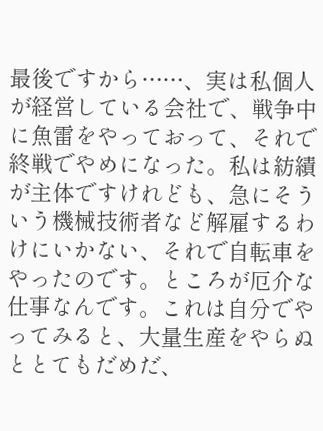最後ですから……、実は私個人が経営している会社で、戦争中に魚雷をやっておって、それで終戦でやめになった。私は紡績が主体ですけれども、急にそういう機械技術者など解雇するわけにいかない、それで自転車をやったのです。ところが厄介な仕事なんです。これは自分でやってみると、大量生産をやらぬととてもだめだ、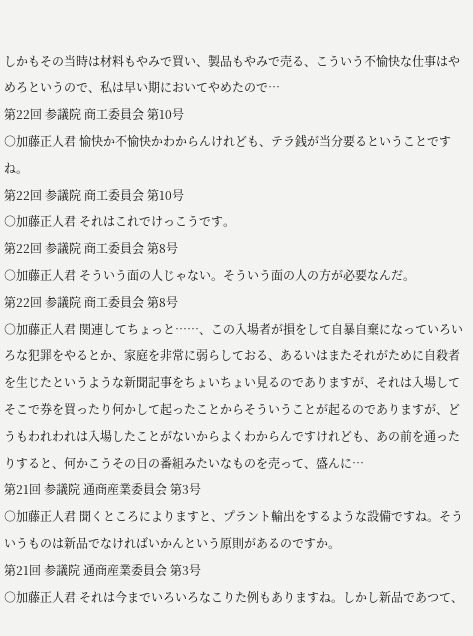しかもその当時は材料もやみで買い、製品もやみで売る、こういう不愉快な仕事はやめろというので、私は早い期においてやめたので…
第22回 参議院 商工委員会 第10号
○加藤正人君 愉快か不愉快かわからんけれども、テラ銭が当分要るということですね。
第22回 参議院 商工委員会 第10号
○加藤正人君 それはこれでけっこうです。
第22回 参議院 商工委員会 第8号
○加藤正人君 そういう面の人じゃない。そういう面の人の方が必要なんだ。
第22回 参議院 商工委員会 第8号
○加藤正人君 関連してちょっと……、この入場者が損をして自暴自棄になっていろいろな犯罪をやるとか、家庭を非常に弱らしておる、あるいはまたそれがために自殺者を生じたというような新聞記事をちょいちょい見るのでありますが、それは入場してそこで券を買ったり何かして起ったことからそういうことが起るのでありますが、どうもわれわれは入場したことがないからよくわからんですけれども、あの前を通ったりすると、何かこうその日の番組みたいなものを売って、盛んに…
第21回 参議院 通商産業委員会 第3号
○加藤正人君 聞くところによりますと、プラント輸出をするような設備ですね。そういうものは新品でなければいかんという原則があるのですか。
第21回 参議院 通商産業委員会 第3号
○加藤正人君 それは今までいろいろなこりた例もありますね。しかし新品であつて、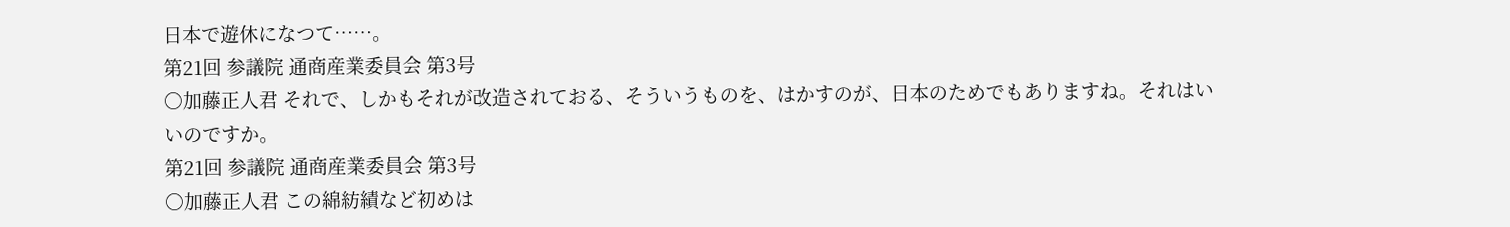日本で遊休になつて……。
第21回 参議院 通商産業委員会 第3号
○加藤正人君 それで、しかもそれが改造されておる、そういうものを、はかすのが、日本のためでもありますね。それはいいのですか。
第21回 参議院 通商産業委員会 第3号
○加藤正人君 この綿紡績など初めは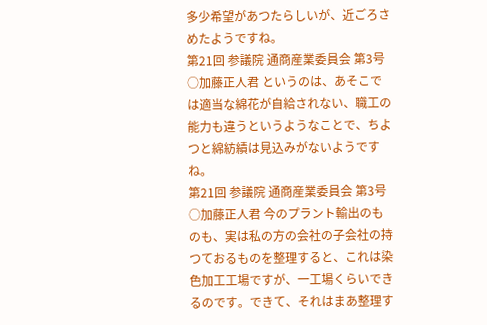多少希望があつたらしいが、近ごろさめたようですね。
第21回 参議院 通商産業委員会 第3号
○加藤正人君 というのは、あそこでは適当な綿花が自給されない、職工の能力も違うというようなことで、ちよつと綿紡績は見込みがないようですね。
第21回 参議院 通商産業委員会 第3号
○加藤正人君 今のプラント輸出のものも、実は私の方の会社の子会社の持つておるものを整理すると、これは染色加工工場ですが、一工場くらいできるのです。できて、それはまあ整理す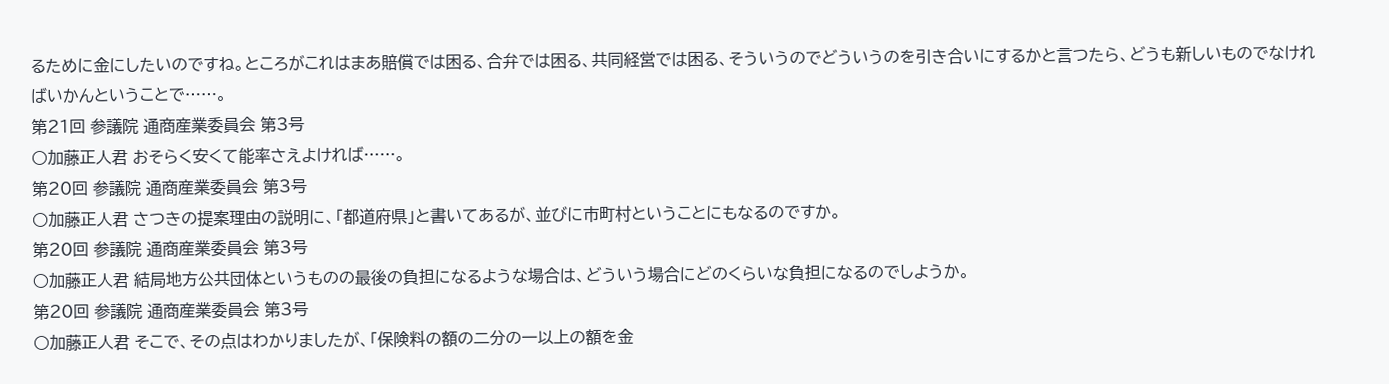るために金にしたいのですね。ところがこれはまあ賠償では困る、合弁では困る、共同経営では困る、そういうのでどういうのを引き合いにするかと言つたら、どうも新しいものでなければいかんということで……。
第21回 参議院 通商産業委員会 第3号
○加藤正人君 おそらく安くて能率さえよければ……。
第20回 参議院 通商産業委員会 第3号
○加藤正人君 さつきの提案理由の説明に、「都道府県」と書いてあるが、並びに市町村ということにもなるのですか。
第20回 参議院 通商産業委員会 第3号
○加藤正人君 結局地方公共団体というものの最後の負担になるような場合は、どういう場合にどのくらいな負担になるのでしようか。
第20回 参議院 通商産業委員会 第3号
○加藤正人君 そこで、その点はわかりましたが、「保険料の額の二分の一以上の額を金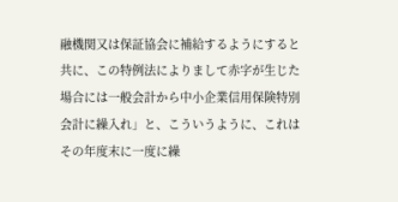融機関又は保証協会に補給するようにすると共に、この特例法によりまして赤字が生じた場合には一般会計から中小企業信用保険特別会計に繰入れ」と、こういうように、これはその年度末に一度に繰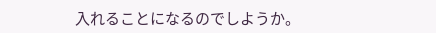入れることになるのでしようか。